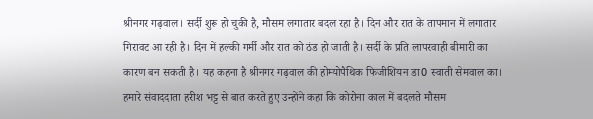श्रीनगर गढ़वाल। सर्दी शुरू हो चुकी है, मौसम लगातार बदल रहा है। दिन और रात के तापमान में लगातार गिरावट आ रही है। दिन में हल्की गर्मी और रात को ठंड हो जाती है। सर्दी के प्रति लापरवाही बीमारी का कारण बन सकती है। यह कहना है श्रीनगर गढ़वाल की होम्योपैथिक फिजीशियन डा0 स्वाती सेमवाल का।
हमारे संवाददाता हरीश भट्ट से बात करते हुए उन्होंने कहा कि कोरोना काल में बदलते मौसम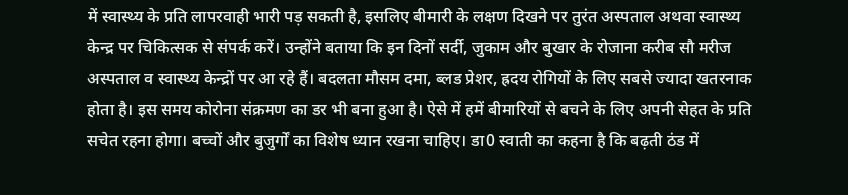में स्वास्थ्य के प्रति लापरवाही भारी पड़ सकती है, इसलिए बीमारी के लक्षण दिखने पर तुरंत अस्पताल अथवा स्वास्थ्य केन्द्र पर चिकित्सक से संपर्क करें। उन्होंने बताया कि इन दिनों सर्दी, जुकाम और बुखार के रोजाना करीब सौ मरीज अस्पताल व स्वास्थ्य केन्द्रों पर आ रहे हैं। बदलता मौसम दमा, ब्लड प्रेशर, ह्रदय रोगियों के लिए सबसे ज्यादा खतरनाक होता है। इस समय कोरोना संक्रमण का डर भी बना हुआ है। ऐसे में हमें बीमारियों से बचने के लिए अपनी सेहत के प्रति सचेत रहना होगा। बच्चों और बुजुर्गों का विशेष ध्यान रखना चाहिए। डा0 स्वाती का कहना है कि बढ़ती ठंड में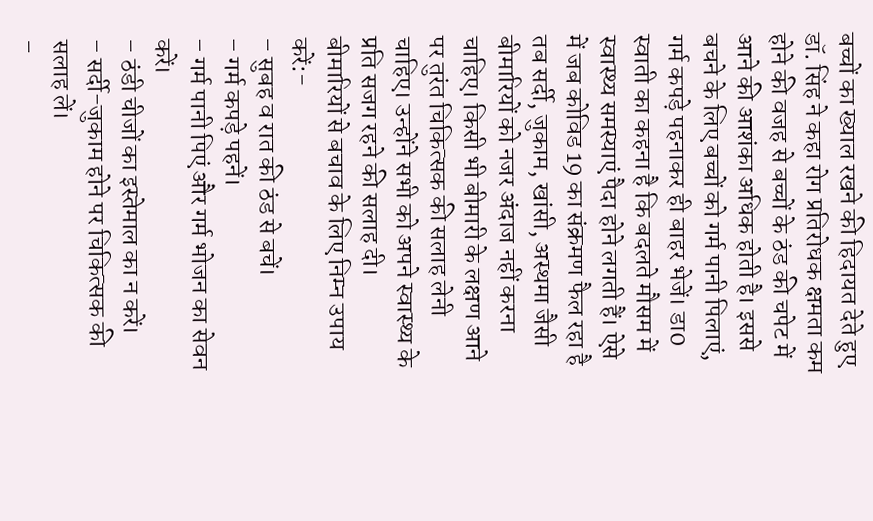बच्चों का ख्याल रखने की हिदायत देते हुए डॉ. सिंह ने कहा रोग प्रतिरोधक क्षमता कम होने की वजह से बच्चों के ठंड की चपेट में आने की आशंका अधिक होती है। इससे बचने के लिए बच्चों को गर्म पानी पिलाएं, गर्म कपड़े पहनाकर ही बाहर भेजें। डा0 स्वाती का कहना है कि बदलते मौसम में स्वास्थ्य समस्याएं पैदा होने लगती हैं। ऐसे में जब कोविड 19 का संक्रमण फैल रहा है तब सर्दी, जुकाम, खांसी, अस्थमा जैसी बीमारियों को नजर अंदाज नहीं करना चाहिए। किसी भी बीमारी के लक्षण आने पर तुरंत चिकित्सक की सलाह लेनी चाहिए। उन्होंने सभी को अपने स्वास्थ्य के प्रति सजग रहने की सलाह दी।
बीमारियों से बचाव के लिए निम्न उपाय करें:-
– सुबह व रात की ठंड से बचें।
– गर्म कपड़े पहनें।
– गर्म पानी पिएं और गर्म भोजन का सेवन करें।
– ठंडी चीजों का इस्तेमाल का न करें।
– सर्दी-जुकाम होने पर चिकित्सक की सलाह लें।
–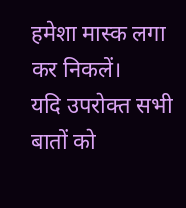हमेशा मास्क लगा कर निकलें।
यदि उपरोक्त सभी बातों को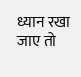ध्यान रखा जाए तो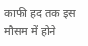काफी हद तक इस मौसम में होने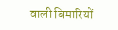वाली बिमारियों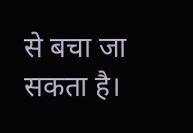से बचा जा सकता है।